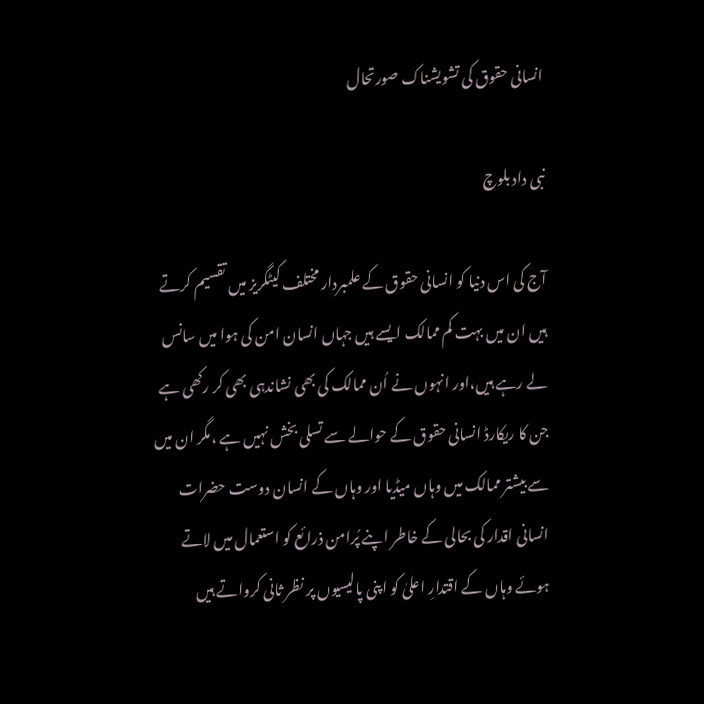انسانی حقوق کی تشویشناک صورتحال

نبی داد بلوچ

آج کی اس دنیا کو انسانی حقوق کے علمبردار مختلف کیٹگریز میں تقسیم کرتے ہیں ان میں بہت کم ممالک ایسے ہیں جہاں انسان امن کی ہوا میں سانس لے رہے ہیں،اور انہوں نے اُن ممالک کی بھی نشاندہی بھی کر رکھی ہے جن کا ریکارڈ انسانی حقوق کے حوالے سے تسلی بخش نہیں ہے ،مگر ان میں سے بیشتر ممالک میں وہاں میڈیا اور وہاں کے انسان دوست حضرات انسانی اقدار کی بحالی کے خاطر اپنے پُرامن ذرائع کو استعمال میں لاتے ہوئے وہاں کے اقتدارِ اعلیٰ کو اپنی پالیسیوں پر نظر ثانی کرواتے ہیں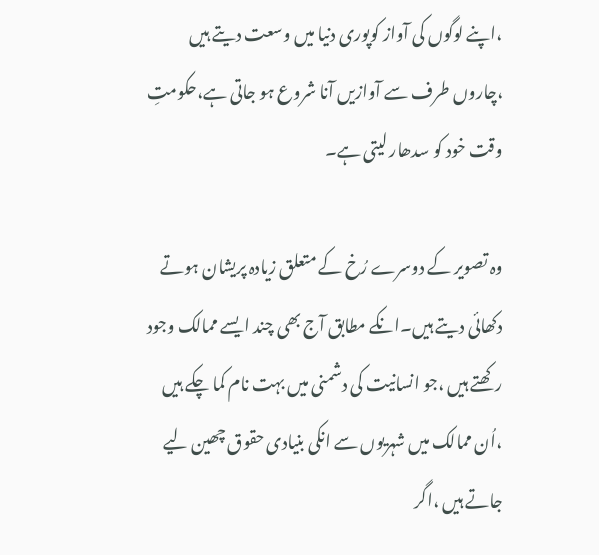،اپنے لوگوں کی آواز کوپوری دنیا میں وسعت دیتے ہیں ،چاروں طرف سے آوازیں آنا شروع ہو جاتی ہے،حکومتِ وقت خود کو سدھار لیتی ہے۔

وہ تصویر کے دوسرے رُخ کے متعلق زیادہ پریشان ہوتے دکھائی دیتے ہیں۔انکے مطابق آج بھی چند ایسے ممالک وجود رکھتے ہیں ،جو انسانیت کی دشمنی میں بہت نام کما چکے ہیں ،اُن ممالک میں شہریوں سے انکی بنیادی حقوق چھین لیے جاتے ہیں ،اگر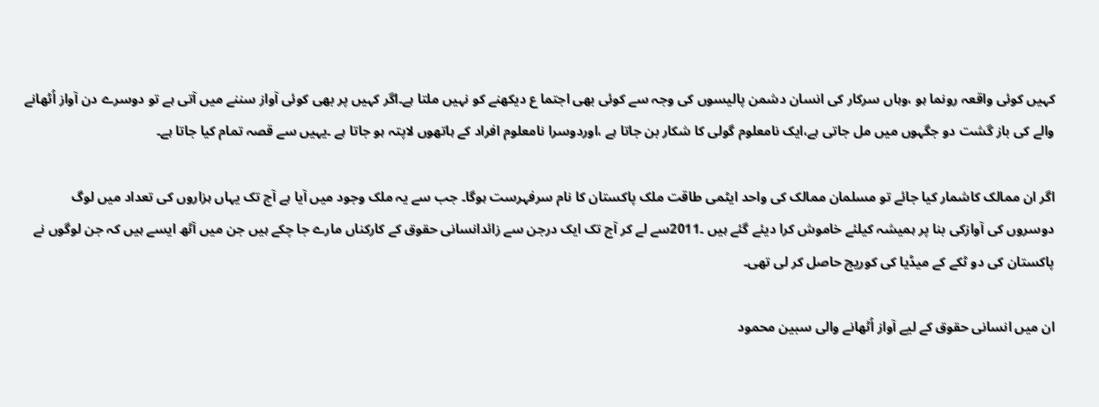کہیں کوئی واقعہ رونما ہو ،وہاں سرکار کی انسان دشمن پالیسوں کی وجہ سے کوئی بھی اجتما ع دیکھنے کو نہیں ملتا ہے۔اگر کہیں پر بھی کوئی آواز سننے میں آتی ہے تو دوسرے دن آواز اُٹھانے والے کی باز گشت دو جگہوں میں مل جاتی ہے،ایک نامعلوم گولی کا شکار بن جاتا ہے ،اوردوسرا نامعلوم افراد کے ہاتھوں لاپتہ ہو جاتا ہے ۔یہیں سے قصہ تمام کیا جاتا ہے۔

اگر ان ممالک کاشمار کیا جائے تو مسلمان ممالک کی واحد ایٹمی طاقت ملک پاکستان کا نام سرفہرست ہوگا۔ جب سے یہ ملک وجود میں آیا ہے آج تک یہاں ہزاروں کی تعداد میں لوگ دوسروں کی آوازکی بنا پر ہمیشہ کیلئے خاموش کرا دیئے گئے ہیں ۔2011سے لے کر آج تک ایک درجن سے زائدانسانی حقوق کے کارکناں مارے جا چکے ہیں جن میں آٹھ ایسے ہیں کہ جن لوگوں نے پاکستان کی دو ٹکے کے میڈیا کی کوریج حاصل کر لی تھی۔

ان میں انسانی حقوق کے لیے آواز اُٹھانے والی سبین محمود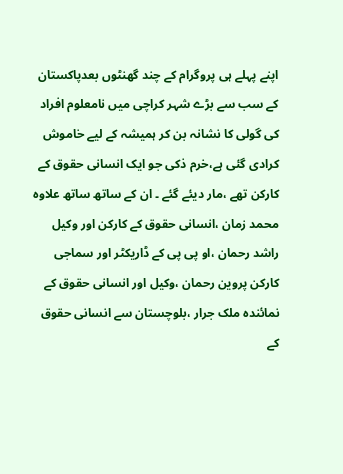اپنے پہلے ہی پروگرام کے چند گھنٹوں بعدپاکستان کے سب سے بڑے شہر کراچی میں نامعلوم افراد کی گولی کا نشانہ بن کر ہمیشہ کے لیے خاموش کرادی گئی ہے،خرم ذکی جو ایک انسانی حقوق کے کارکن تھے ،مار دیئے گئے ۔ ان کے ساتھ ساتھ علاوہ محمد زمان ،انسانی حقوق کے کارکن اور وکیل راشد رحمان ،او پی پی کے ڈاریکٹر اور سماجی کارکن پروین رحمان ،وکیل اور انسانی حقوق کے نمائندہ ملک جرار ،بلوچستان سے انسانی حقوق کے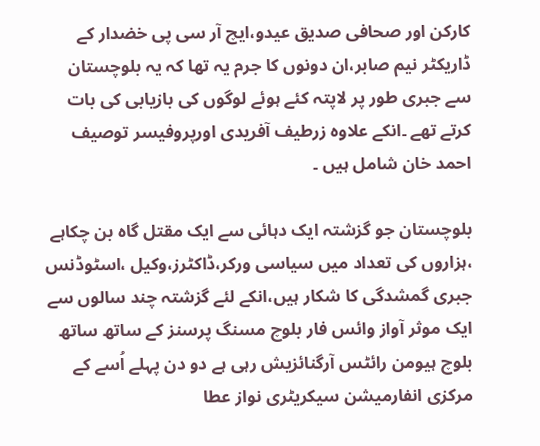کارکن اور صحافی صدیق عیدو،ایچ آر سی پی خضدار کے ڈاریکٹر نیم صابر،ان دونوں کا جرم یہ تھا کہ یہ بلوچستان سے جبری طور پر لاپتہ کئے ہوئے لوگوں کی بازیابی کی بات کرتے تھے ۔انکے علاوہ زرطیف آفریدی اورپروفیسر توصیف احمد خان شامل ہیں ۔

بلوچستان جو گزشتہ ایک دہائی سے ایک مقتل گاہ بن چکاہے ،ہزاروں کی تعداد میں سیاسی ورکر،ڈاکٹرز،وکیل ،اسٹوڈنس جبری گمشدگی کا شکار ہیں،انکے لئے گزشتہ چند سالوں سے ایک موثر آواز وائس فار بلوچ مسنگ پرسنز کے ساتھ ساتھ بلوچ ہیومن رائٹس آرگنائزیش رہی ہے دو دن پہلے اُسے کے مرکزی انفارمیشن سیکریٹری نواز عطا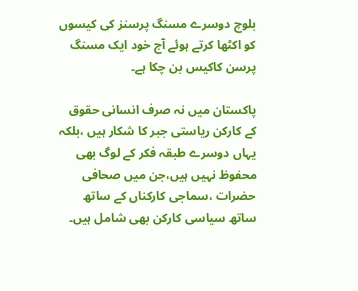بلوچ دوسرے مسنگ پرسنز کی کیسوں کو اکٹھا کرتے ہوئے آج خود ایک مسنگ پرسن کاکیس بن چکا ہے۔

پاکستان میں نہ صرف انسانی حقوق کے کارکن ریاستی جبر کا شکار ہیں ،بلکہ یہاں دوسرے طبقہ فکر کے لوگ بھی محفوظ نہیں ہیں،جن میں صحافی حضرات ،سماجی کارکناں کے ساتھ ساتھ سیاسی کارکن بھی شامل ہیں۔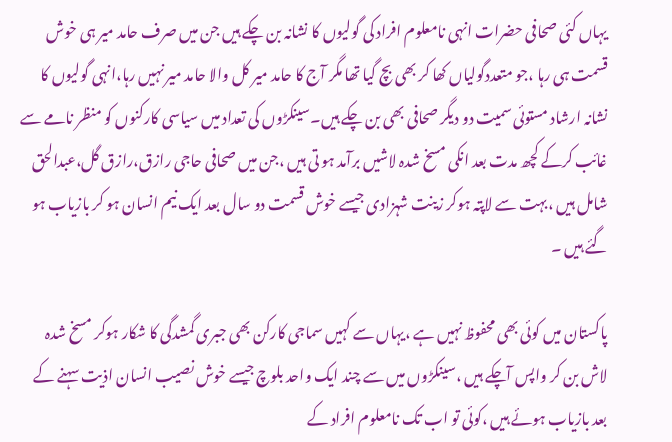یہاں کئی صحافی حضرات انہی نامعلوم افراد کی گولیوں کا نشانہ بن چکے ہیں جن میں صرف حامد میر ہی خوش قسمت ہی رہا ،جو متعددگولیاں کھا کر بھی بچ گیا تھا مگر آج کا حامد میر کل والا حامد میر نہیں رہا،انہی گولیوں کا نشانہ ارشاد مستوئی سمیت دو دیگر صحافی بھی بن چکے ہیں۔سینکڑوں کی تعداد میں سیاسی کارکنوں کو منظر نامے سے غائب کرکے کچھ مدت بعد انکی مسخ شدہ لاشیں برآمد ہو تی ہیں ،جن میں صحافی حاجی رازق،رازق گل،عبدالحق شامل ہیں ،بہت سے لاپتہ ہوکر زینت شہزادی جیسے خوش قسمت دو سال بعد ایک نیم انسان ہو کر بازیاب ہو گئے ہیں ۔

پاکستان میں کوئی بھی محفوظ نہیں ہے ،یہاں سے کہیں سماجی کارکن بھی جبری گمشدگی کا شکار ہوکر مسخ شدہ لاش بن کر واپس آچکے ہیں ،سینکڑوں میں سے چند ایک واحد بلوچ جیسے خوش نصیب انسان اذیت سہنے کے بعد بازیاب ہوئے ہیں ،کوئی تو اب تک نامعلوم افراد کے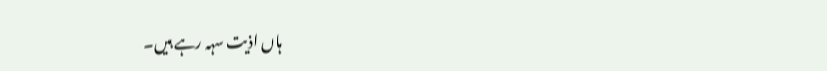ہاں اذیت سہہ رہے ہیں۔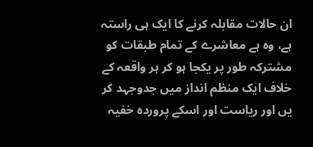ان حالات مقابلہ کرنے کا ایک ہی راستہ ہے، وہ ہے معاشرے کے تمام طبقات کو مشترکہ طور پر یکجا ہو کر ہر واقعہ کے خلاف ایک منظم انداز میں جدوجہد کر یں اور ریاست اور اسکے پروردہ خفیہ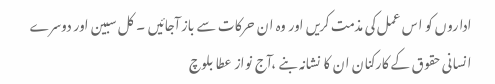اداروں کو اس عمل کی مذمت کریں اور وہ ان حرکات سے باز آجائیں ۔ کل سبین اور دوسرے انسانی حقوق کے کارکنان ان کا نشانہ بنے ،آج نواز عطا بلوچ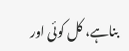بناہے، کل کوئی اور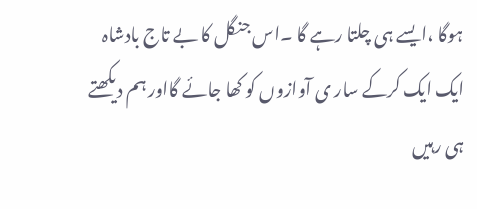ہوگا ،ایسے ہی چلتا رہے گا ۔اس جنگل کا بے تاج بادشاہ ایک ایک کرکے سار ی آوازوں کو کھا جائے گااور ہم دیکھتے ہی رہیں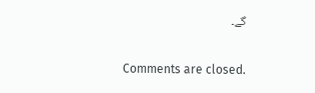گے۔

Comments are closed.